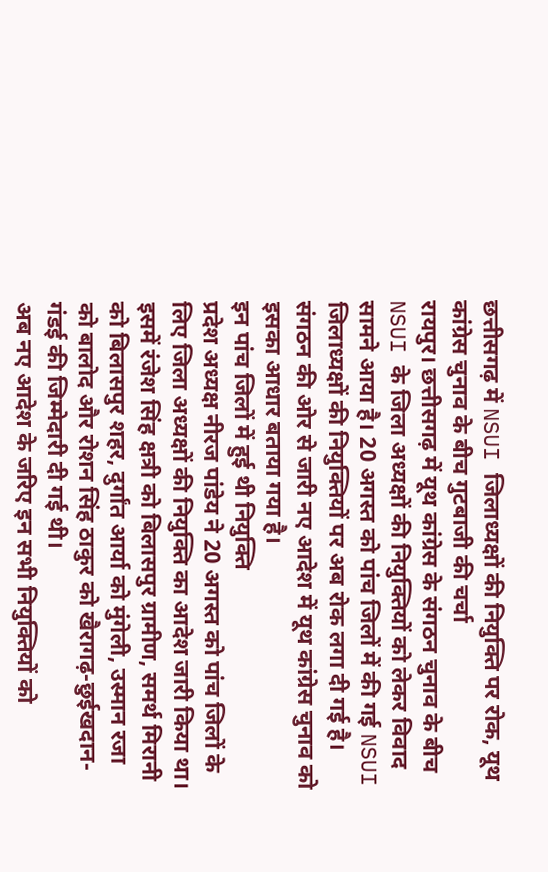छत्तीसगढ़ में NSUI जिलाध्यक्षों की नियुक्ति पर रोक, यूथ कांग्रेस चुनाव के बीच गुटबाजी की चर्चा
रायपुर। छत्तीसगढ़ में यूथ कांग्रेस के संगठन चुनाव के बीच NSUI के जिला अध्यक्षों की नियुक्तियों को लेकर विवाद सामने आया है। 20 अगस्त को पांच जिलों में की गई NSUI जिलाध्यक्षों की नियुक्तियों पर अब रोक लगा दी गई है। संगठन की ओर से जारी नए आदेश में यूथ कांग्रेस चुनाव को इसका आधार बताया गया है।
इन पांच जिलों में हुई थी नियुक्ति
प्रदेश अध्यक्ष नीरज पांडेय ने 20 अगस्त को पांच जिलों के लिए जिला अध्यक्षों की नियुक्ति का आदेश जारी किया था। इसमें रंजेश सिंह क्षत्री को बिलासपुर ग्रामीण, समर्थ मिरानी को बिलासपुर शहर, दुर्गांत आर्या को मुंगेली, उस्मान रजा को बालोद और रोशन सिंह ठाकुर को खैरागढ़-छुईखदान-गंडई की जिम्मेदारी दी गई थी।
अब नए आदेश के जरिए इन सभी नियुक्तियों को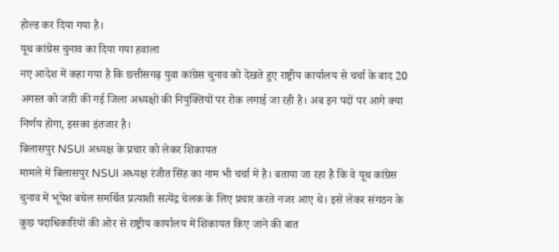होल्ड कर दिया गया है।
यूथ कांग्रेस चुनाव का दिया गया हवाला
नए आदेश में कहा गया है कि छत्तीसगढ़ युवा कांग्रेस चुनाव को देखते हुए राष्ट्रीय कार्यालय से चर्चा के बाद 20 अगस्त को जारी की गई जिला अध्यक्षों की नियुक्तियों पर रोक लगाई जा रही है। अब इन पदों पर आगे क्या निर्णय होगा, इसका इंतजार है।
बिलासपुर NSUI अध्यक्ष के प्रचार को लेकर शिकायत
मामले में बिलासपुर NSUI अध्यक्ष रंजीत सिंह का नाम भी चर्चा में है। बताया जा रहा है कि वे यूथ कांग्रेस चुनाव में भूपेश बघेल समर्थित प्रत्याशी सत्येंद्र चेलक के लिए प्रचार करते नजर आए थे। इसे लेकर संगठन के कुछ पदाधिकारियों की ओर से राष्ट्रीय कार्यालय में शिकायत किए जाने की बात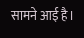सामने आई है।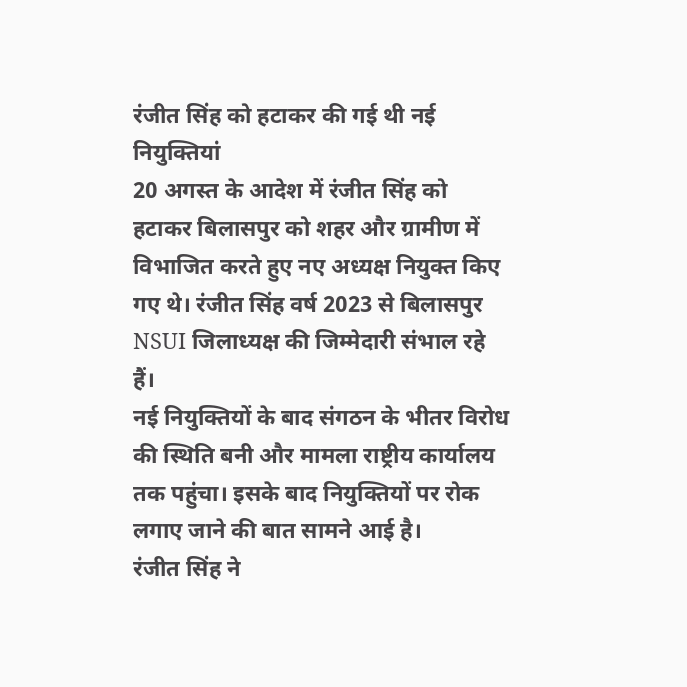रंजीत सिंह को हटाकर की गई थी नई नियुक्तियां
20 अगस्त के आदेश में रंजीत सिंह को हटाकर बिलासपुर को शहर और ग्रामीण में विभाजित करते हुए नए अध्यक्ष नियुक्त किए गए थे। रंजीत सिंह वर्ष 2023 से बिलासपुर NSUI जिलाध्यक्ष की जिम्मेदारी संभाल रहे हैं।
नई नियुक्तियों के बाद संगठन के भीतर विरोध की स्थिति बनी और मामला राष्ट्रीय कार्यालय तक पहुंचा। इसके बाद नियुक्तियों पर रोक लगाए जाने की बात सामने आई है।
रंजीत सिंह ने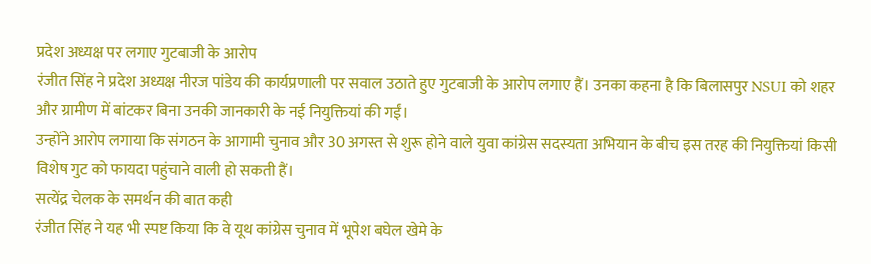प्रदेश अध्यक्ष पर लगाए गुटबाजी के आरोप
रंजीत सिंह ने प्रदेश अध्यक्ष नीरज पांडेय की कार्यप्रणाली पर सवाल उठाते हुए गुटबाजी के आरोप लगाए हैं। उनका कहना है कि बिलासपुर NSUI को शहर और ग्रामीण में बांटकर बिना उनकी जानकारी के नई नियुक्तियां की गईं।
उन्होंने आरोप लगाया कि संगठन के आगामी चुनाव और 30 अगस्त से शुरू होने वाले युवा कांग्रेस सदस्यता अभियान के बीच इस तरह की नियुक्तियां किसी विशेष गुट को फायदा पहुंचाने वाली हो सकती हैं।
सत्येंद्र चेलक के समर्थन की बात कही
रंजीत सिंह ने यह भी स्पष्ट किया कि वे यूथ कांग्रेस चुनाव में भूपेश बघेल खेमे के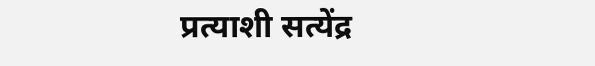प्रत्याशी सत्येंद्र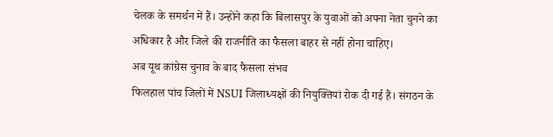चेलक के समर्थन में हैं। उन्होंने कहा कि बिलासपुर के युवाओं को अपना नेता चुनने का अधिकार है और जिले की राजनीति का फैसला बाहर से नहीं होना चाहिए।
अब यूथ कांग्रेस चुनाव के बाद फैसला संभव
फिलहाल पांच जिलों में NSUI जिलाध्यक्षों की नियुक्तियां रोक दी गई हैं। संगठन के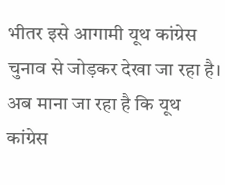भीतर इसे आगामी यूथ कांग्रेस चुनाव से जोड़कर देखा जा रहा है। अब माना जा रहा है कि यूथ कांग्रेस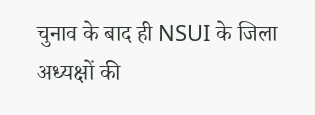चुनाव के बाद ही NSUI के जिला अध्यक्षों की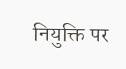नियुक्ति पर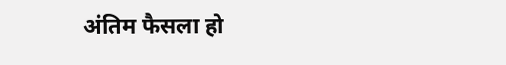अंतिम फैसला हो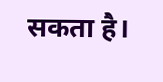सकता है।